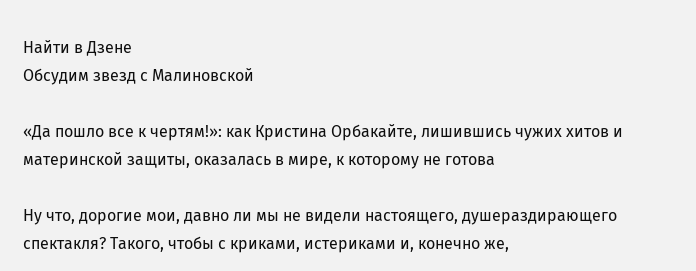Найти в Дзене
Обсудим звезд с Малиновской

«Да пошло все к чертям!»: как Кристина Орбакайте, лишившись чужих хитов и материнской защиты, оказалась в мире, к которому не готова

Ну что, дорогие мои, давно ли мы не видели настоящего, душераздирающего спектакля? Такого, чтобы с криками, истериками и, конечно же,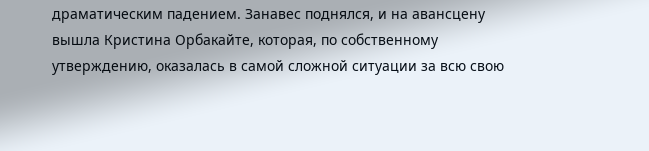драматическим падением. Занавес поднялся, и на авансцену вышла Кристина Орбакайте, которая, по собственному утверждению, оказалась в самой сложной ситуации за всю свою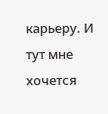карьеру. И тут мне хочется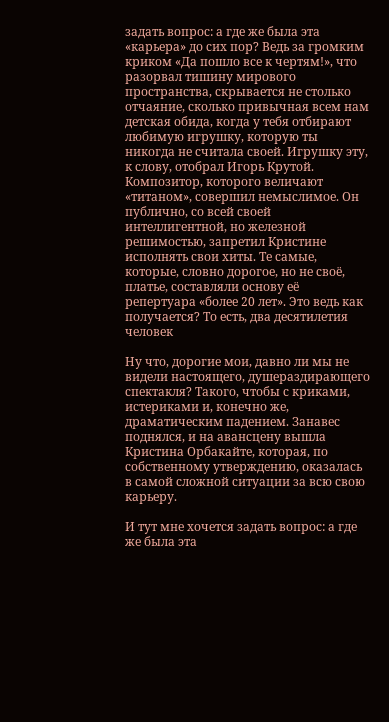задать вопрос: а где же была эта «карьера» до сих пор? Ведь за громким криком «Да пошло все к чертям!», что разорвал тишину мирового пространства, скрывается не столько отчаяние, сколько привычная всем нам детская обида, когда у тебя отбирают любимую игрушку, которую ты никогда не считала своей. Игрушку эту, к слову, отобрал Игорь Крутой. Композитор, которого величают «титаном», совершил немыслимое. Он публично, со всей своей интеллигентной, но железной решимостью, запретил Кристине исполнять свои хиты. Те самые, которые, словно дорогое, но не своё, платье, составляли основу её репертуара «более 20 лет». Это ведь как получается? То есть, два десятилетия человек

Ну что, дорогие мои, давно ли мы не видели настоящего, душераздирающего спектакля? Такого, чтобы с криками, истериками и, конечно же, драматическим падением. Занавес поднялся, и на авансцену вышла Кристина Орбакайте, которая, по собственному утверждению, оказалась в самой сложной ситуации за всю свою карьеру.

И тут мне хочется задать вопрос: а где же была эта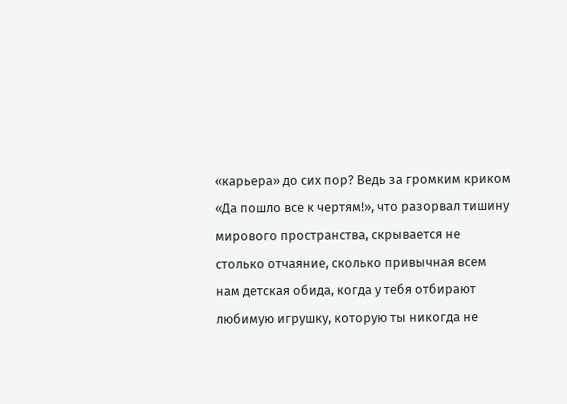«карьера» до сих пор? Ведь за громким криком «Да пошло все к чертям!», что разорвал тишину мирового пространства, скрывается не столько отчаяние, сколько привычная всем нам детская обида, когда у тебя отбирают любимую игрушку, которую ты никогда не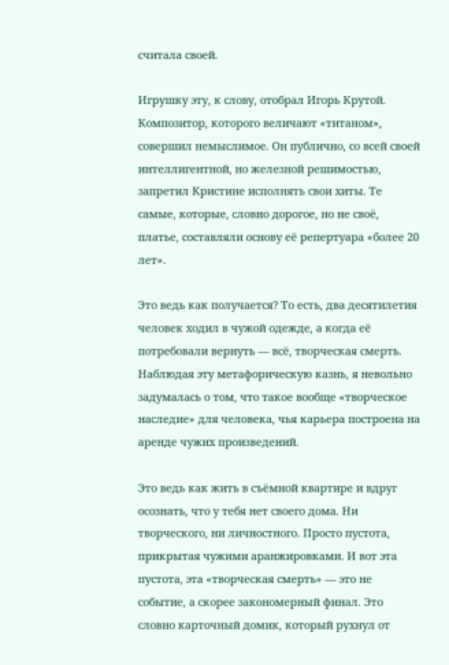считала своей.

Игрушку эту, к слову, отобрал Игорь Крутой. Композитор, которого величают «титаном», совершил немыслимое. Он публично, со всей своей интеллигентной, но железной решимостью, запретил Кристине исполнять свои хиты. Те самые, которые, словно дорогое, но не своё, платье, составляли основу её репертуара «более 20 лет».

Это ведь как получается? То есть, два десятилетия человек ходил в чужой одежде, а когда её потребовали вернуть — всё, творческая смерть. Наблюдая эту метафорическую казнь, я невольно задумалась о том, что такое вообще «творческое наследие» для человека, чья карьера построена на аренде чужих произведений.

Это ведь как жить в съёмной квартире и вдруг осознать, что у тебя нет своего дома. Ни творческого, ни личностного. Просто пустота, прикрытая чужими аранжировками. И вот эта пустота, эта «творческая смерть» — это не событие, а скорее закономерный финал. Это словно карточный домик, который рухнул от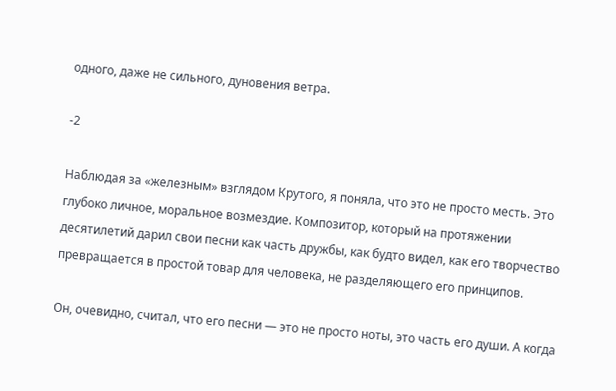одного, даже не сильного, дуновения ветра.

-2

Наблюдая за «железным» взглядом Крутого, я поняла, что это не просто месть. Это глубоко личное, моральное возмездие. Композитор, который на протяжении десятилетий дарил свои песни как часть дружбы, как будто видел, как его творчество превращается в простой товар для человека, не разделяющего его принципов.

Он, очевидно, считал, что его песни — это не просто ноты, это часть его души. А когда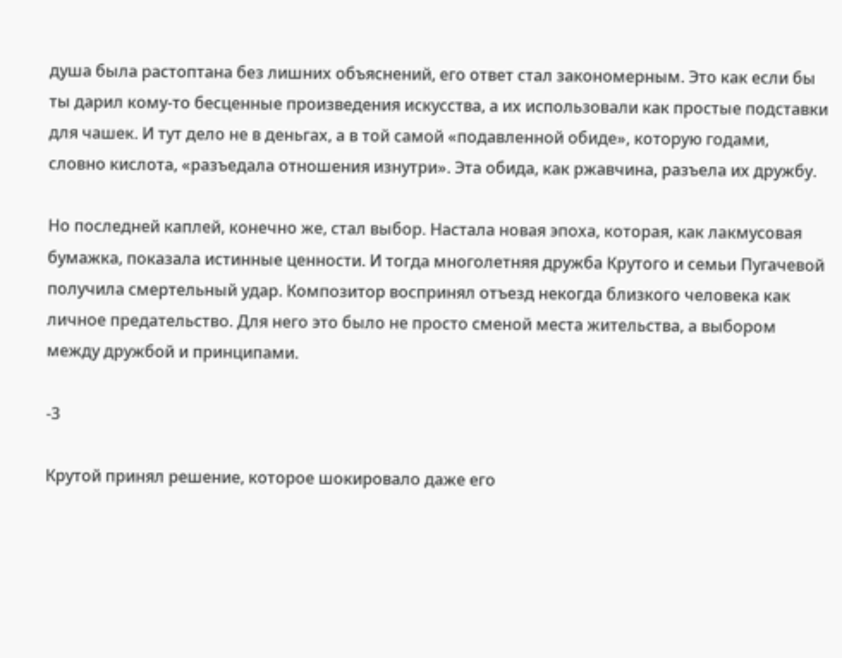душа была растоптана без лишних объяснений, его ответ стал закономерным. Это как если бы ты дарил кому-то бесценные произведения искусства, а их использовали как простые подставки для чашек. И тут дело не в деньгах, а в той самой «подавленной обиде», которую годами, словно кислота, «разъедала отношения изнутри». Эта обида, как ржавчина, разъела их дружбу.

Но последней каплей, конечно же, стал выбор. Настала новая эпоха, которая, как лакмусовая бумажка, показала истинные ценности. И тогда многолетняя дружба Крутого и семьи Пугачевой получила смертельный удар. Композитор воспринял отъезд некогда близкого человека как личное предательство. Для него это было не просто сменой места жительства, а выбором между дружбой и принципами.

-3

Крутой принял решение, которое шокировало даже его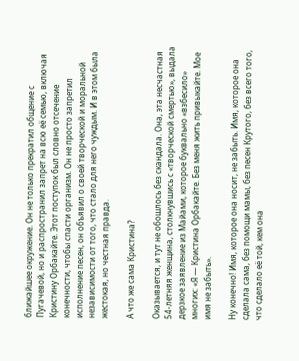ближайшее окружение. Он не только прекратил общение с Пугачевой, но и распространил запрет на всю её семью, включая Кристину Орбакайте. Этот поступок был словно отсечение конечности, чтобы спасти организм. Он не просто запретил исполнение песен, он объявил о своей творческой и моральной независимости от того, что стало для него чуждым. И в этом была жестокая, но честная правда.

А что же сама Кристина?

Оказывается, и тут не обошлось без скандала. Она, эта несчастная 54-летняя женщина, столкнувшись с «творческой смертью», выдала дерзкое заявление из Майами, которое буквально «взбесило» многих: «Я — Кристина Орбакайте. Без меня жить привыкайте. Мое имя не забыть».

Ну конечно! Имя, которое она носит, не забыть. Имя, которое она сделала сама, без помощи мамы, без песен Крутого, без всего того, что сделало её той, кем она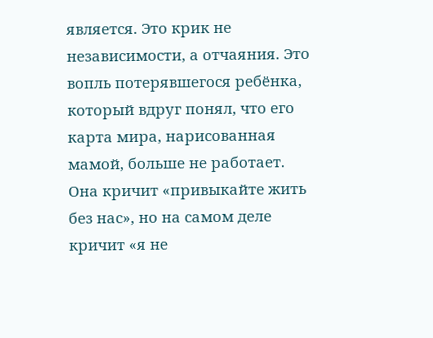является. Это крик не независимости, а отчаяния. Это вопль потерявшегося ребёнка, который вдруг понял, что его карта мира, нарисованная мамой, больше не работает. Она кричит «привыкайте жить без нас», но на самом деле кричит «я не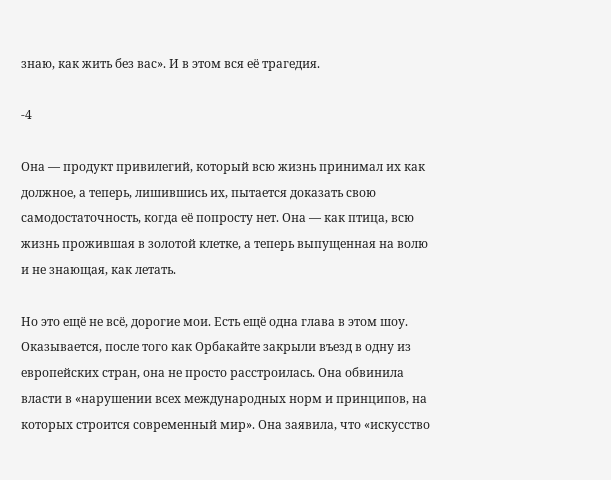знаю, как жить без вас». И в этом вся её трагедия.

-4

Она — продукт привилегий, который всю жизнь принимал их как должное, а теперь, лишившись их, пытается доказать свою самодостаточность, когда её попросту нет. Она — как птица, всю жизнь прожившая в золотой клетке, а теперь выпущенная на волю и не знающая, как летать.

Но это ещё не всё, дорогие мои. Есть ещё одна глава в этом шоу. Оказывается, после того как Орбакайте закрыли въезд в одну из европейских стран, она не просто расстроилась. Она обвинила власти в «нарушении всех международных норм и принципов, на которых строится современный мир». Она заявила, что «искусство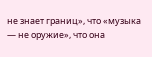не знает границ», что «музыка — не оружие», что она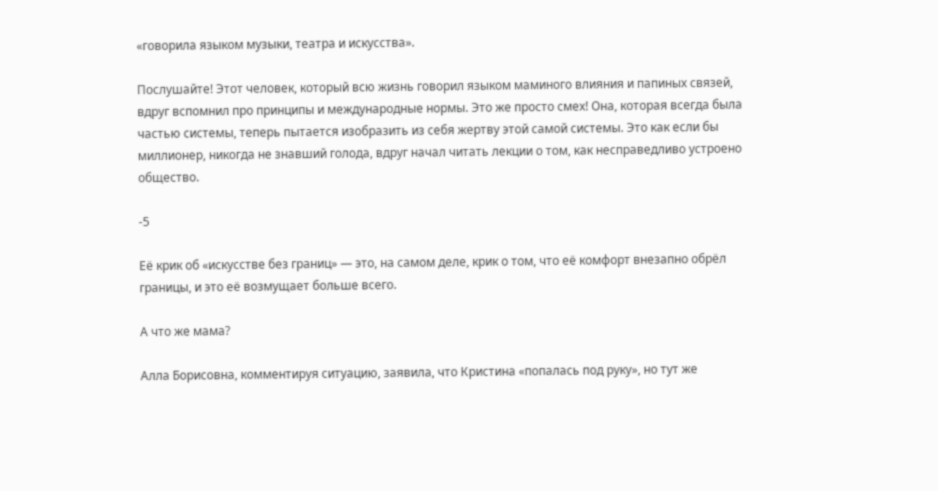«говорила языком музыки, театра и искусства».

Послушайте! Этот человек, который всю жизнь говорил языком маминого влияния и папиных связей, вдруг вспомнил про принципы и международные нормы. Это же просто смех! Она, которая всегда была частью системы, теперь пытается изобразить из себя жертву этой самой системы. Это как если бы миллионер, никогда не знавший голода, вдруг начал читать лекции о том, как несправедливо устроено общество.

-5

Её крик об «искусстве без границ» — это, на самом деле, крик о том, что её комфорт внезапно обрёл границы, и это её возмущает больше всего.

А что же мама?

Алла Борисовна, комментируя ситуацию, заявила, что Кристина «попалась под руку», но тут же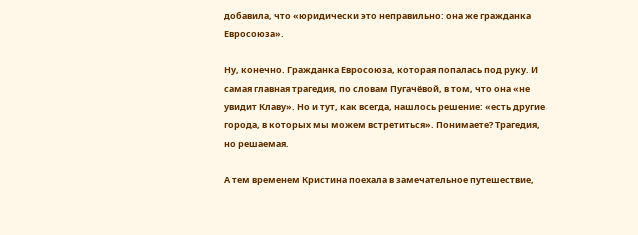добавила, что «юридически это неправильно: она же гражданка Евросоюза».

Ну, конечно. Гражданка Евросоюза, которая попалась под руку. И самая главная трагедия, по словам Пугачёвой, в том, что она «не увидит Клаву». Но и тут, как всегда, нашлось решение: «есть другие города, в которых мы можем встретиться». Понимаете? Трагедия, но решаемая.

А тем временем Кристина поехала в замечательное путешествие,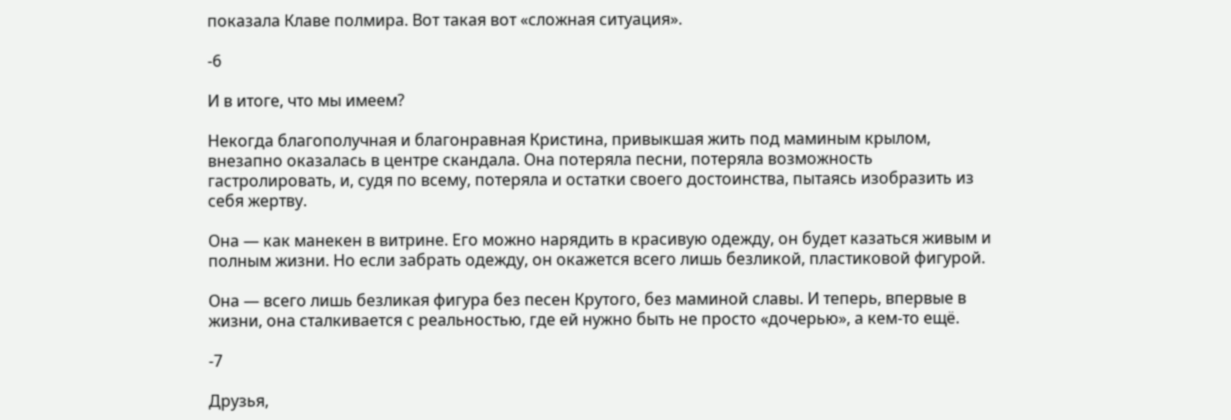показала Клаве полмира. Вот такая вот «сложная ситуация».

-6

И в итоге, что мы имеем?

Некогда благополучная и благонравная Кристина, привыкшая жить под маминым крылом, внезапно оказалась в центре скандала. Она потеряла песни, потеряла возможность гастролировать, и, судя по всему, потеряла и остатки своего достоинства, пытаясь изобразить из себя жертву.

Она — как манекен в витрине. Его можно нарядить в красивую одежду, он будет казаться живым и полным жизни. Но если забрать одежду, он окажется всего лишь безликой, пластиковой фигурой.

Она — всего лишь безликая фигура без песен Крутого, без маминой славы. И теперь, впервые в жизни, она сталкивается с реальностью, где ей нужно быть не просто «дочерью», а кем-то ещё.

-7

Друзья,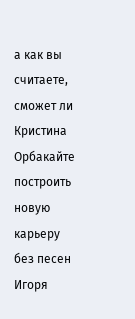а как вы считаете, сможет ли Кристина Орбакайте построить новую карьеру без песен Игоря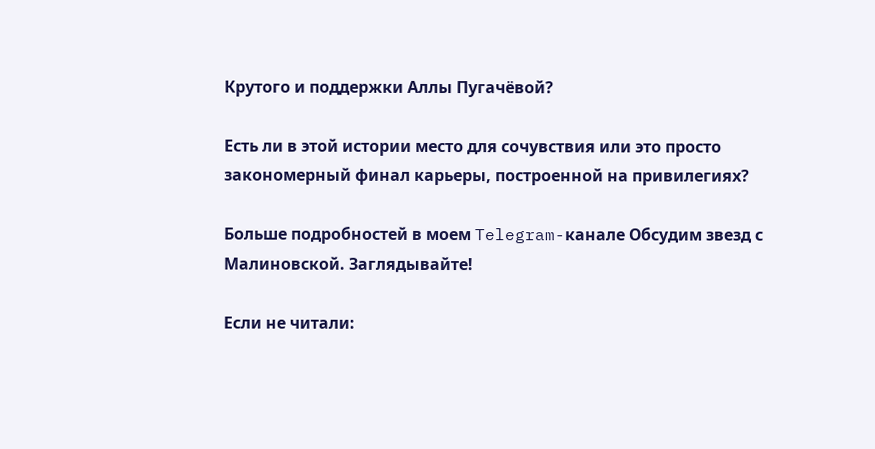Крутого и поддержки Аллы Пугачёвой?

Есть ли в этой истории место для сочувствия или это просто закономерный финал карьеры, построенной на привилегиях?

Больше подробностей в моем Telegram-канале Обсудим звезд с Малиновской. Заглядывайте!

Если не читали: